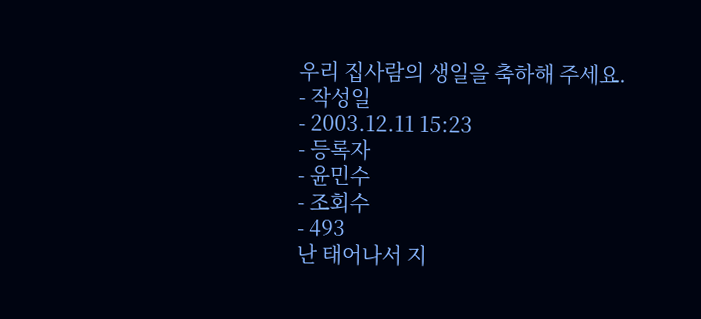우리 집사람의 생일을 축하해 주세요.
- 작성일
- 2003.12.11 15:23
- 등록자
- 윤민수
- 조회수
- 493
난 태어나서 지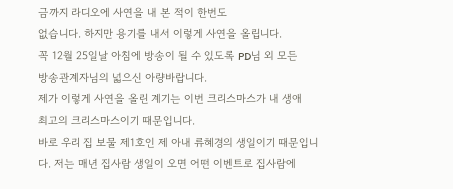금까지 라디오에 사연을 내 본 적이 한번도
없습니다. 하지만 용기를 내서 이렇게 사연을 올립니다.
꼭 12월 25일날 아침에 방송이 될 수 있도록 PD님 외 모든
방송관계자님의 넓으신 아량바랍니다.
제가 이렇게 사연을 올린 계기는 이번 크리스마스가 내 생애
최고의 크리스마스이기 때문입니다.
바로 우리 집 보물 제1호인 제 아내 류혜경의 생일이기 때문입니
다. 저는 매년 집사람 생일이 오면 어떤 이벤트로 집사람에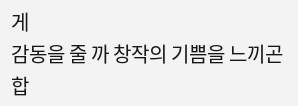게
감동을 줄 까 창작의 기쁨을 느끼곤 합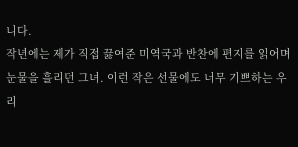니다.
작년에는 제가 직접 끓여준 미역국과 반찬에 편지를 읽어며
눈물을 흘리던 그녀. 이런 작은 선물에도 너무 기쁘하는 우리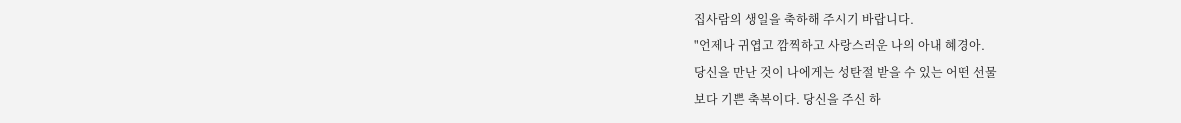집사람의 생일을 축하해 주시기 바랍니다.
"언제나 귀엽고 깜찍하고 사랑스러운 나의 아내 혜경아.
당신을 만난 것이 나에게는 성탄절 받을 수 있는 어떤 선물
보다 기쁜 축복이다. 당신을 주신 하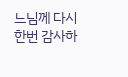느님께 다시 한번 감사하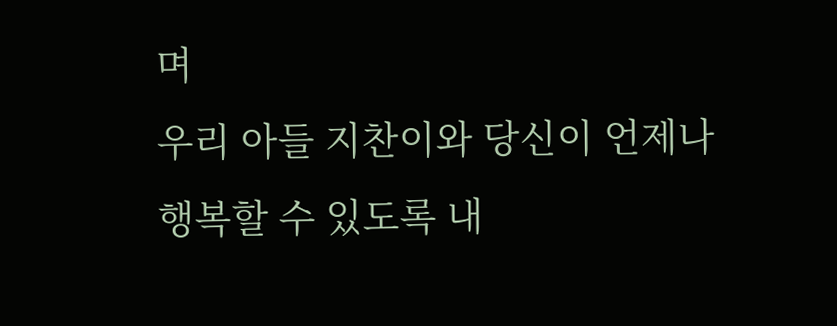며
우리 아들 지찬이와 당신이 언제나 행복할 수 있도록 내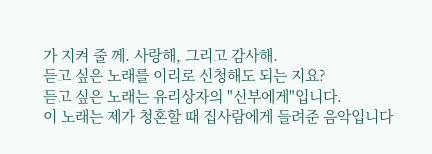가 지켜 줄 께. 사랑해, 그리고 감사해.
듣고 싶은 노래를 이리로 신청해도 되는 지요?
듣고 싶은 노래는 유리상자의 "신부에게"입니다.
이 노래는 제가 청혼할 때 집사람에게 들려준 음악입니다